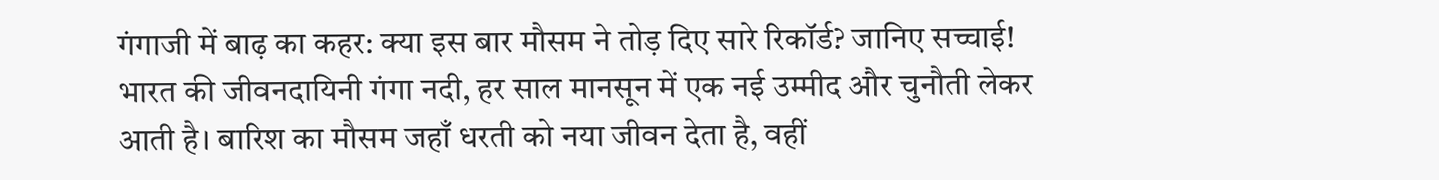गंगाजी में बाढ़ का कहर: क्या इस बार मौसम ने तोड़ दिए सारे रिकॉर्ड? जानिए सच्चाई!
भारत की जीवनदायिनी गंगा नदी, हर साल मानसून में एक नई उम्मीद और चुनौती लेकर आती है। बारिश का मौसम जहाँ धरती को नया जीवन देता है, वहीं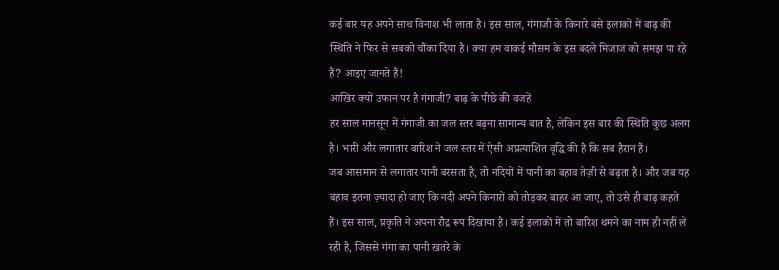कई बार यह अपने साथ विनाश भी लाता है। इस साल, गंगाजी के किनारे बसे इलाकों में बाढ़ की स्थिति ने फिर से सबको चौंका दिया है। क्या हम वाकई मौसम के इस बदले मिजाज को समझ पा रहे हैं? आइए जानते हैं!
आखिर क्यों उफान पर है गंगाजी? बाढ़ के पीछे की वजहें
हर साल मानसून में गंगाजी का जल स्तर बढ़ना सामान्य बात है, लेकिन इस बार की स्थिति कुछ अलग है। भारी और लगातार बारिश ने जल स्तर में ऐसी अप्रत्याशित वृद्धि की है कि सब हैरान हैं।
जब आसमान से लगातार पानी बरसता है, तो नदियों में पानी का बहाव तेज़ी से बढ़ता है। और जब यह बहाव इतना ज़्यादा हो जाए कि नदी अपने किनारों को तोड़कर बाहर आ जाए, तो उसे ही बाढ़ कहते हैं। इस साल, प्रकृति ने अपना रौद्र रूप दिखाया है। कई इलाकों में तो बारिश थमने का नाम ही नहीं ले रही है, जिससे गंगा का पानी खतरे के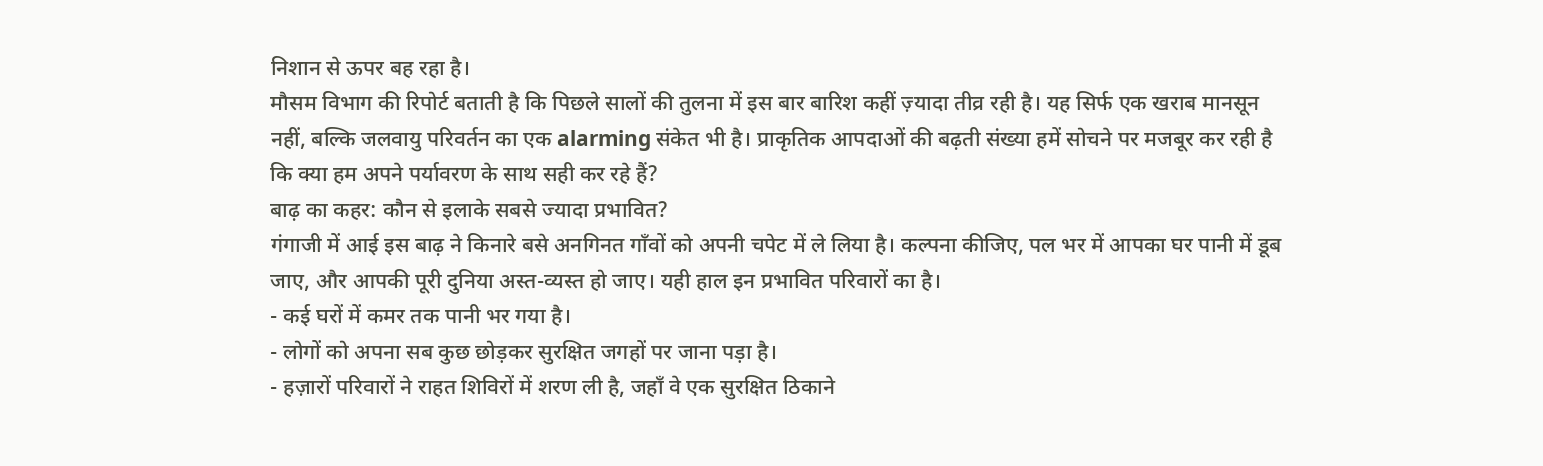निशान से ऊपर बह रहा है।
मौसम विभाग की रिपोर्ट बताती है कि पिछले सालों की तुलना में इस बार बारिश कहीं ज़्यादा तीव्र रही है। यह सिर्फ एक खराब मानसून नहीं, बल्कि जलवायु परिवर्तन का एक alarming संकेत भी है। प्राकृतिक आपदाओं की बढ़ती संख्या हमें सोचने पर मजबूर कर रही है कि क्या हम अपने पर्यावरण के साथ सही कर रहे हैं?
बाढ़ का कहर: कौन से इलाके सबसे ज्यादा प्रभावित?
गंगाजी में आई इस बाढ़ ने किनारे बसे अनगिनत गाँवों को अपनी चपेट में ले लिया है। कल्पना कीजिए, पल भर में आपका घर पानी में डूब जाए, और आपकी पूरी दुनिया अस्त-व्यस्त हो जाए। यही हाल इन प्रभावित परिवारों का है।
- कई घरों में कमर तक पानी भर गया है।
- लोगों को अपना सब कुछ छोड़कर सुरक्षित जगहों पर जाना पड़ा है।
- हज़ारों परिवारों ने राहत शिविरों में शरण ली है, जहाँ वे एक सुरक्षित ठिकाने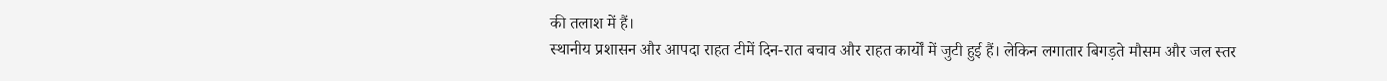की तलाश में हैं।
स्थानीय प्रशासन और आपदा राहत टीमें दिन-रात बचाव और राहत कार्यों में जुटी हुई हैं। लेकिन लगातार बिगड़ते मौसम और जल स्तर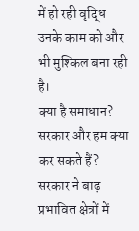में हो रही वृद्धि उनके काम को और भी मुश्किल बना रही है।
क्या है समाधान? सरकार और हम क्या कर सकते हैं?
सरकार ने बाढ़ प्रभावित क्षेत्रों में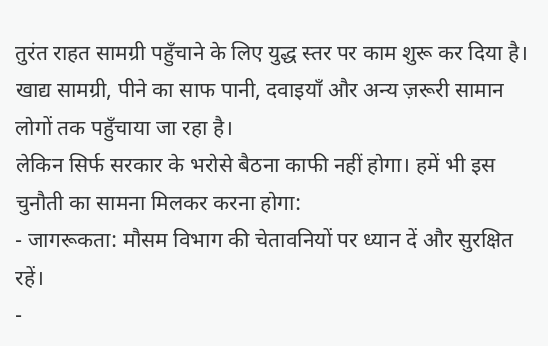तुरंत राहत सामग्री पहुँचाने के लिए युद्ध स्तर पर काम शुरू कर दिया है। खाद्य सामग्री, पीने का साफ पानी, दवाइयाँ और अन्य ज़रूरी सामान लोगों तक पहुँचाया जा रहा है।
लेकिन सिर्फ सरकार के भरोसे बैठना काफी नहीं होगा। हमें भी इस चुनौती का सामना मिलकर करना होगा:
- जागरूकता: मौसम विभाग की चेतावनियों पर ध्यान दें और सुरक्षित रहें।
-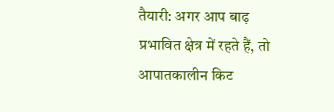तैयारी: अगर आप बाढ़ प्रभावित क्षेत्र में रहते हैं, तो आपातकालीन किट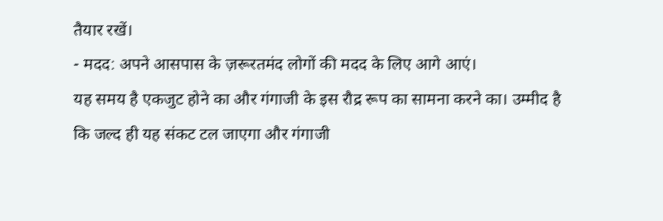तैयार रखें।
- मदद: अपने आसपास के ज़रूरतमंद लोगों की मदद के लिए आगे आएं।
यह समय है एकजुट होने का और गंगाजी के इस रौद्र रूप का सामना करने का। उम्मीद है कि जल्द ही यह संकट टल जाएगा और गंगाजी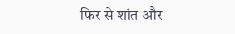फिर से शांत और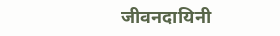जीवनदायिनी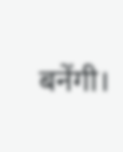बनेंगी।